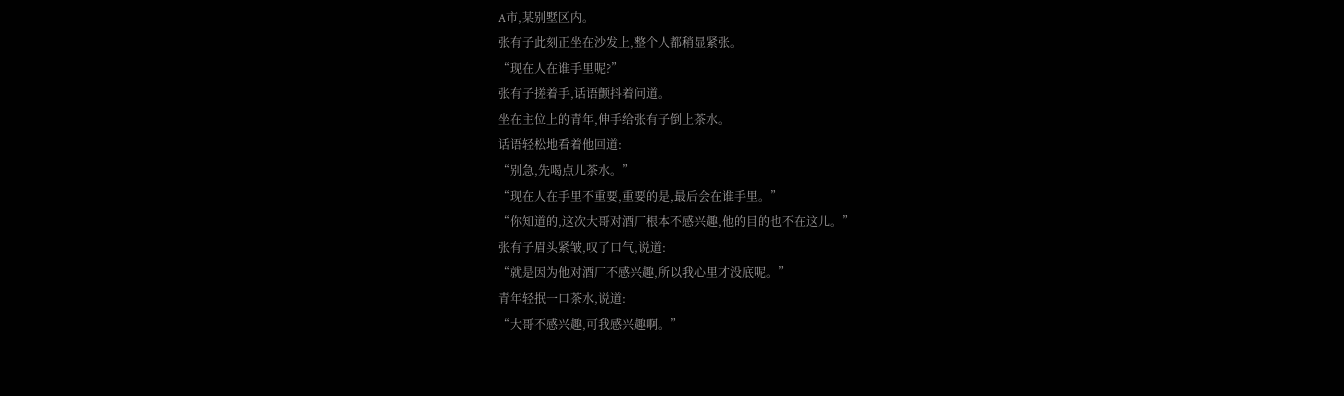A市,某别墅区内。
张有子此刻正坐在沙发上,整个人都稍显紧张。
“现在人在谁手里呢?”
张有子搓着手,话语颤抖着问道。
坐在主位上的青年,伸手给张有子倒上茶水。
话语轻松地看着他回道:
“别急,先喝点儿茶水。”
“现在人在手里不重要,重要的是,最后会在谁手里。”
“你知道的,这次大哥对酒厂根本不感兴趣,他的目的也不在这儿。”
张有子眉头紧皱,叹了口气,说道:
“就是因为他对酒厂不感兴趣,所以我心里才没底呢。”
青年轻抿一口茶水,说道:
“大哥不感兴趣,可我感兴趣啊。”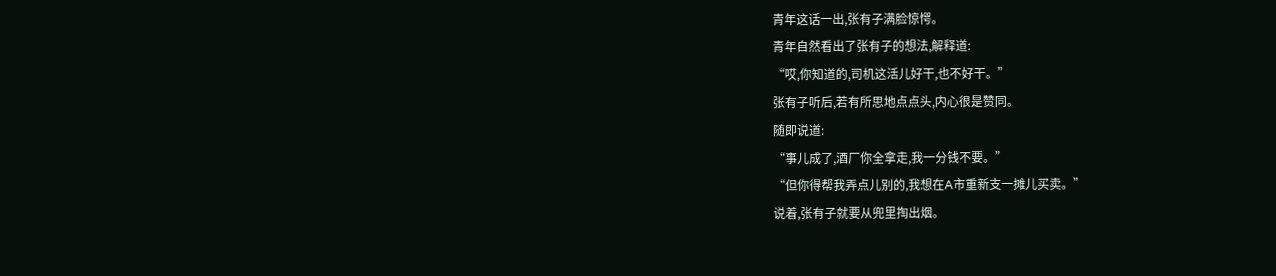青年这话一出,张有子满脸惊愕。
青年自然看出了张有子的想法,解释道:
“哎,你知道的,司机这活儿好干,也不好干。”
张有子听后,若有所思地点点头,内心很是赞同。
随即说道:
“事儿成了,酒厂你全拿走,我一分钱不要。”
“但你得帮我弄点儿别的,我想在A市重新支一摊儿买卖。”
说着,张有子就要从兜里掏出烟。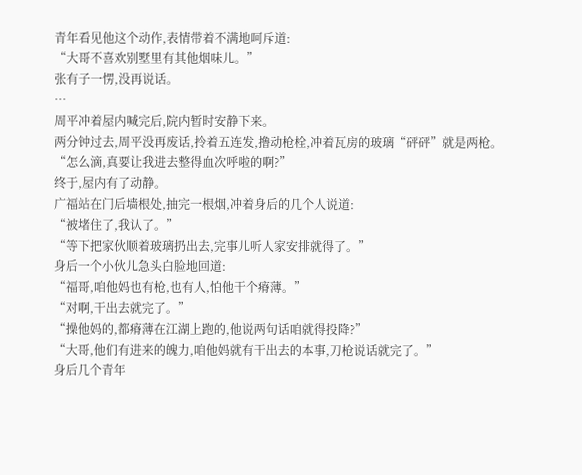青年看见他这个动作,表情带着不满地呵斥道:
“大哥不喜欢别墅里有其他烟味儿。”
张有子一愣,没再说话。
…
周平冲着屋内喊完后,院内暂时安静下来。
两分钟过去,周平没再废话,拎着五连发,撸动枪栓,冲着瓦房的玻璃“砰砰”就是两枪。
“怎么滴,真要让我进去整得血次呼啦的啊?”
终于,屋内有了动静。
广福站在门后墙根处,抽完一根烟,冲着身后的几个人说道:
“被堵住了,我认了。”
“等下把家伙顺着玻璃扔出去,完事儿听人家安排就得了。”
身后一个小伙儿急头白脸地回道:
“福哥,咱他妈也有枪,也有人,怕他干个瘠薄。”
“对啊,干出去就完了。”
“操他妈的,都瘠薄在江湖上跑的,他说两句话咱就得投降?”
“大哥,他们有进来的魄力,咱他妈就有干出去的本事,刀枪说话就完了。”
身后几个青年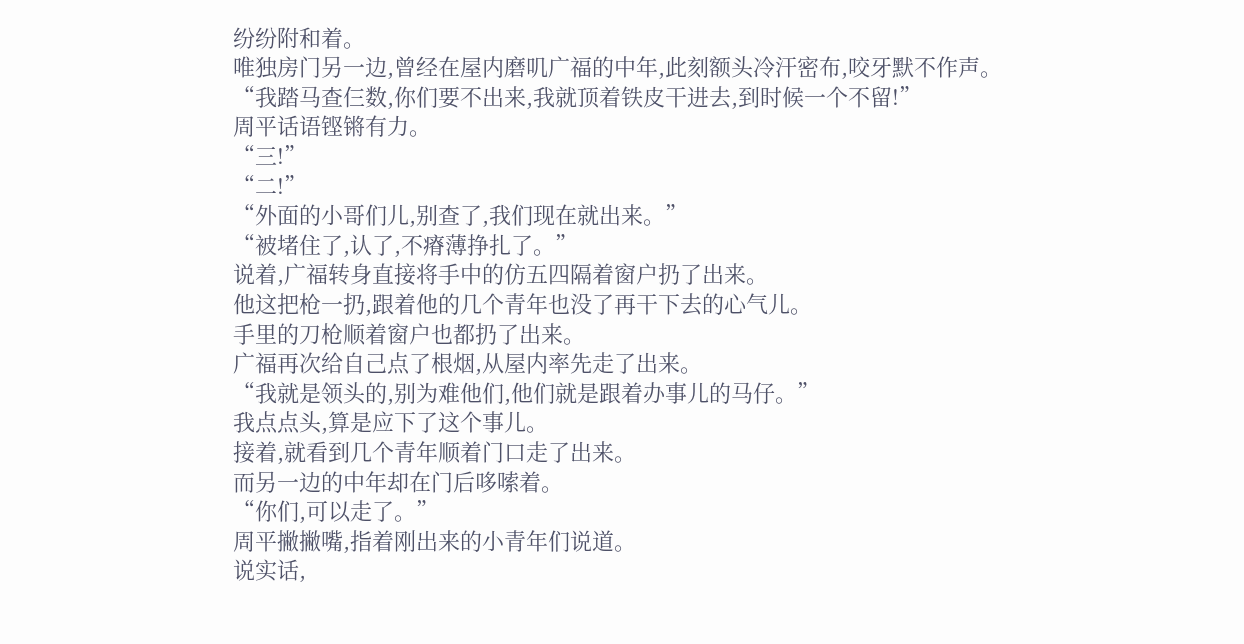纷纷附和着。
唯独房门另一边,曾经在屋内磨叽广福的中年,此刻额头冷汗密布,咬牙默不作声。
“我踏马查仨数,你们要不出来,我就顶着铁皮干进去,到时候一个不留!”
周平话语铿锵有力。
“三!”
“二!”
“外面的小哥们儿,别查了,我们现在就出来。”
“被堵住了,认了,不瘠薄挣扎了。”
说着,广福转身直接将手中的仿五四隔着窗户扔了出来。
他这把枪一扔,跟着他的几个青年也没了再干下去的心气儿。
手里的刀枪顺着窗户也都扔了出来。
广福再次给自己点了根烟,从屋内率先走了出来。
“我就是领头的,别为难他们,他们就是跟着办事儿的马仔。”
我点点头,算是应下了这个事儿。
接着,就看到几个青年顺着门口走了出来。
而另一边的中年却在门后哆嗦着。
“你们,可以走了。”
周平撇撇嘴,指着刚出来的小青年们说道。
说实话,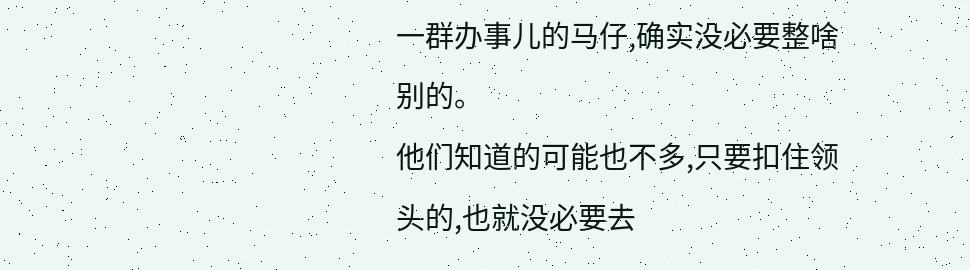一群办事儿的马仔,确实没必要整啥别的。
他们知道的可能也不多,只要扣住领头的,也就没必要去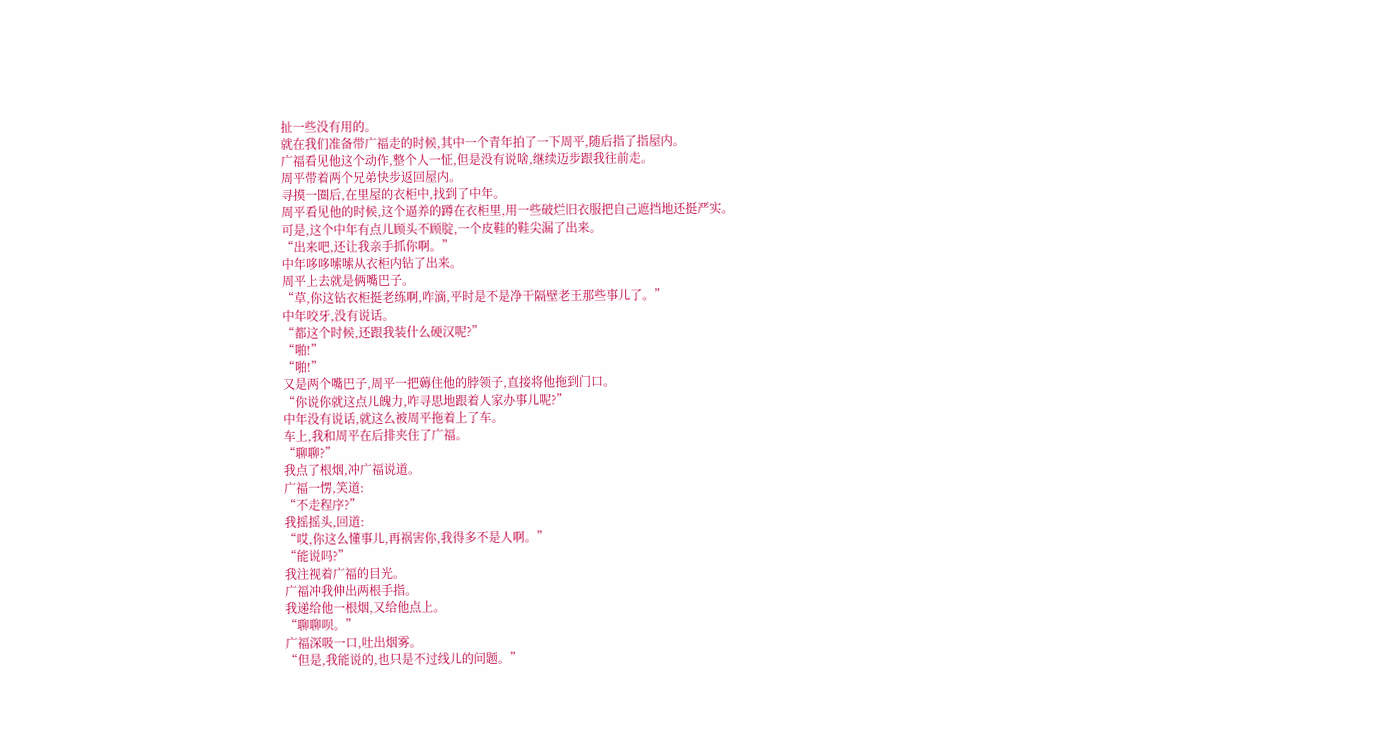扯一些没有用的。
就在我们准备带广福走的时候,其中一个青年拍了一下周平,随后指了指屋内。
广福看见他这个动作,整个人一怔,但是没有说啥,继续迈步跟我往前走。
周平带着两个兄弟快步返回屋内。
寻摸一圈后,在里屋的衣柜中,找到了中年。
周平看见他的时候,这个逼养的蹲在衣柜里,用一些破烂旧衣服把自己遮挡地还挺严实。
可是,这个中年有点儿顾头不顾腚,一个皮鞋的鞋尖漏了出来。
“出来吧,还让我亲手抓你啊。”
中年哆哆嗦嗦从衣柜内钻了出来。
周平上去就是俩嘴巴子。
“草,你这钻衣柜挺老练啊,咋滴,平时是不是净干隔壁老王那些事儿了。”
中年咬牙,没有说话。
“都这个时候,还跟我装什么硬汉呢?”
“啪!”
“啪!”
又是两个嘴巴子,周平一把薅住他的脖领子,直接将他拖到门口。
“你说你就这点儿魄力,咋寻思地跟着人家办事儿呢?”
中年没有说话,就这么被周平拖着上了车。
车上,我和周平在后排夹住了广福。
“聊聊?”
我点了根烟,冲广福说道。
广福一愣,笑道:
“不走程序?”
我摇摇头,回道:
“哎,你这么懂事儿,再祸害你,我得多不是人啊。”
“能说吗?”
我注视着广福的目光。
广福冲我伸出两根手指。
我递给他一根烟,又给他点上。
“聊聊呗。”
广福深吸一口,吐出烟雾。
“但是,我能说的,也只是不过线儿的问题。”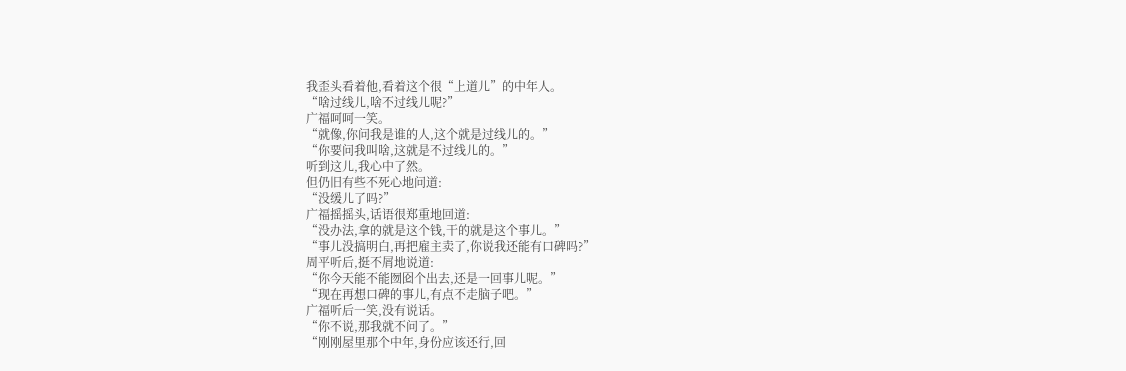我歪头看着他,看着这个很“上道儿”的中年人。
“啥过线儿,啥不过线儿呢?”
广福呵呵一笑。
“就像,你问我是谁的人,这个就是过线儿的。”
“你要问我叫啥,这就是不过线儿的。”
听到这儿,我心中了然。
但仍旧有些不死心地问道:
“没缓儿了吗?”
广福摇摇头,话语很郑重地回道:
“没办法,拿的就是这个钱,干的就是这个事儿。”
“事儿没搞明白,再把雇主卖了,你说我还能有口碑吗?”
周平听后,挺不屑地说道:
“你今天能不能囫囵个出去,还是一回事儿呢。”
“现在再想口碑的事儿,有点不走脑子吧。”
广福听后一笑,没有说话。
“你不说,那我就不问了。”
“刚刚屋里那个中年,身份应该还行,回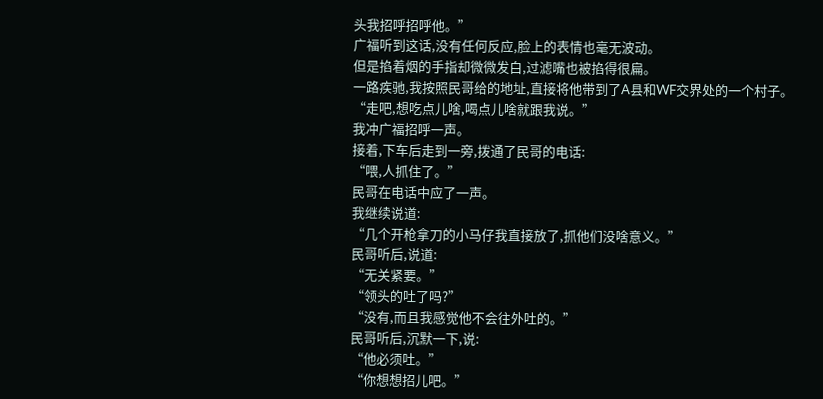头我招呼招呼他。”
广福听到这话,没有任何反应,脸上的表情也毫无波动。
但是掐着烟的手指却微微发白,过滤嘴也被掐得很扁。
一路疾驰,我按照民哥给的地址,直接将他带到了A县和WF交界处的一个村子。
“走吧,想吃点儿啥,喝点儿啥就跟我说。”
我冲广福招呼一声。
接着,下车后走到一旁,拨通了民哥的电话:
“喂,人抓住了。”
民哥在电话中应了一声。
我继续说道:
“几个开枪拿刀的小马仔我直接放了,抓他们没啥意义。”
民哥听后,说道:
“无关紧要。”
“领头的吐了吗?”
“没有,而且我感觉他不会往外吐的。”
民哥听后,沉默一下,说:
“他必须吐。”
“你想想招儿吧。”